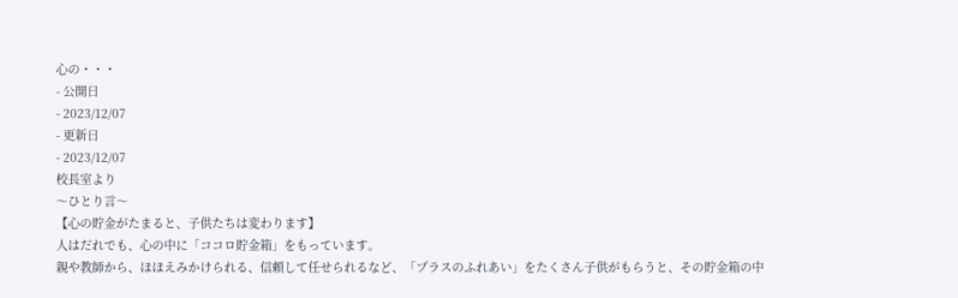心の・・・
- 公開日
- 2023/12/07
- 更新日
- 2023/12/07
校長室より
〜ひとり言〜
【心の貯金がたまると、子供たちは変わります】
人はだれでも、心の中に「ココロ貯金箱」をもっています。
親や教師から、ほほえみかけられる、信頼して任せられるなど、「プラスのふれあい」をたくさん子供がもらうと、その貯金箱の中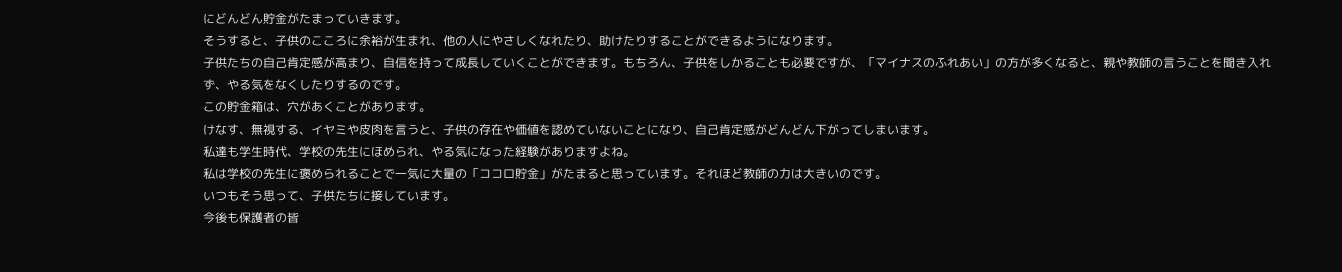にどんどん貯金がたまっていきます。
そうすると、子供のこころに余裕が生まれ、他の人にやさしくなれたり、助けたりすることができるようになります。
子供たちの自己肯定感が高まり、自信を持って成長していくことができます。もちろん、子供をしかることも必要ですが、「マイナスのふれあい」の方が多くなると、親や教師の言うことを聞き入れず、やる気をなくしたりするのです。
この貯金箱は、穴があくことがあります。
けなす、無視する、イヤミや皮肉を言うと、子供の存在や価値を認めていないことになり、自己肯定感がどんどん下がってしまいます。
私達も学生時代、学校の先生にほめられ、やる気になった経験がありますよね。
私は学校の先生に褒められることで一気に大量の「ココロ貯金」がたまると思っています。それほど教師の力は大きいのです。
いつもそう思って、子供たちに接しています。
今後も保護者の皆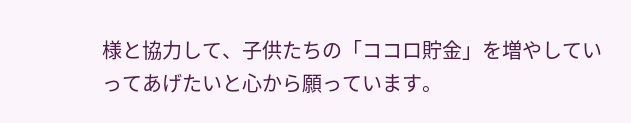様と協力して、子供たちの「ココロ貯金」を増やしていってあげたいと心から願っています。